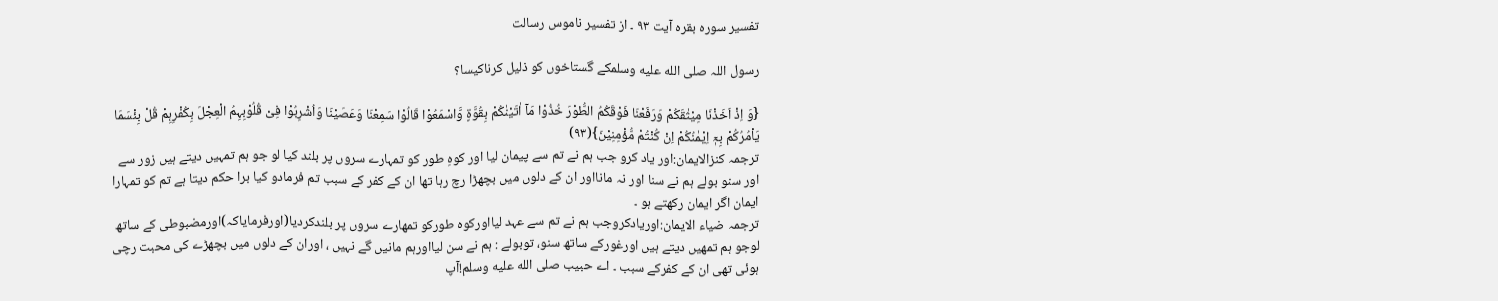تفسیر سورہ بقرہ آیت ۹۳ ۔ از تفسیر ناموس رسالت

رسول اللہ صلى الله عليه وسلمکے گستاخوں کو ذلیل کرناکیسا؟

{وَ اِذْ اَخَذْنَا مِیْثٰقَکُمْ وَرَفَعْنَا فَوْقَکُمُ الطُّوْرَ خُذُوْا مَآ اٰتَیْنٰکُمْ بِقُوَّۃٍ وَّاسْمَعُوْا قَالُوْا سَمِعْنَا وَعَصَیْنَا وَاُشْرِبُوْا فِیْ قُلُوْبِہِمُ الْعِجْلَ بِکُفْرِہِمْ قُلْ بِئْسَمَا یَاْمُرُکُمْ بِہٖٓ اِیْمٰنُکُمْ اِنْ کُنْتُمْ مُّؤْمِنِیْنَ}(۹۳)
ترجمہ کنزالایمان:اور یاد کرو جب ہم نے تم سے پیمان لیا اور کوہِ طور کو تمہارے سروں پر بلند کیا لو جو ہم تمہیں دیتے ہیں زور سے اور سنو بولے ہم نے سنا اور نہ مانااور ان کے دلوں میں بچھڑا رچ رہا تھا ان کے کفر کے سبب تم فرمادو کیا برا حکم دیتا ہے تم کو تمہارا ایمان اگر ایمان رکھتے ہو ۔
ترجمہ ضیاء الایمان:اوریادکروجب ہم نے تم سے عہد لیااورکوہ طورکو تمھارے سروں پر بلندکردیا(اورفرمایاکہ)اورمضبوطی کے ساتھ لوجو ہم تمھیں دیتے ہیں اورغورکے ساتھ سنو، توبولے : ہم نے سن لیااورہم مانیں گے نہیں ، اوران کے دلوں میں بچھڑے کی محبت رچی ہوئی تھی ان کے کفرکے سبب ۔ اے حبیب صلى الله عليه وسلم!آپ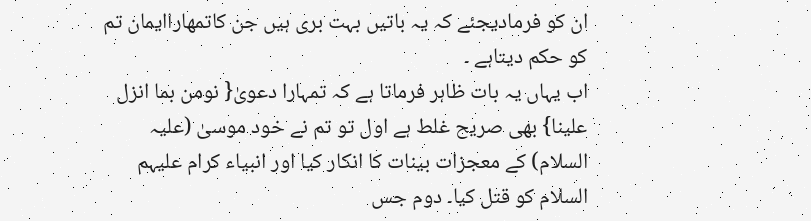ان کو فرمادیجئے کہ یہ باتیں بہت بری ہیں جن کاتمھاراایمان تم کو حکم دیتاہے ۔
اب یہاں یہ بات ظاہر فرماتا ہے کہ تمہارا دعویٰ{ نومن بما انزل علینا} بھی صریح غلط ہے اول تو تم نے خود موسیٰ (علیہ السلام) کے معجزات بینات کا انکار کیا اور انبیاء کرام علیہم السلام کو قتل کیا۔ دوم جس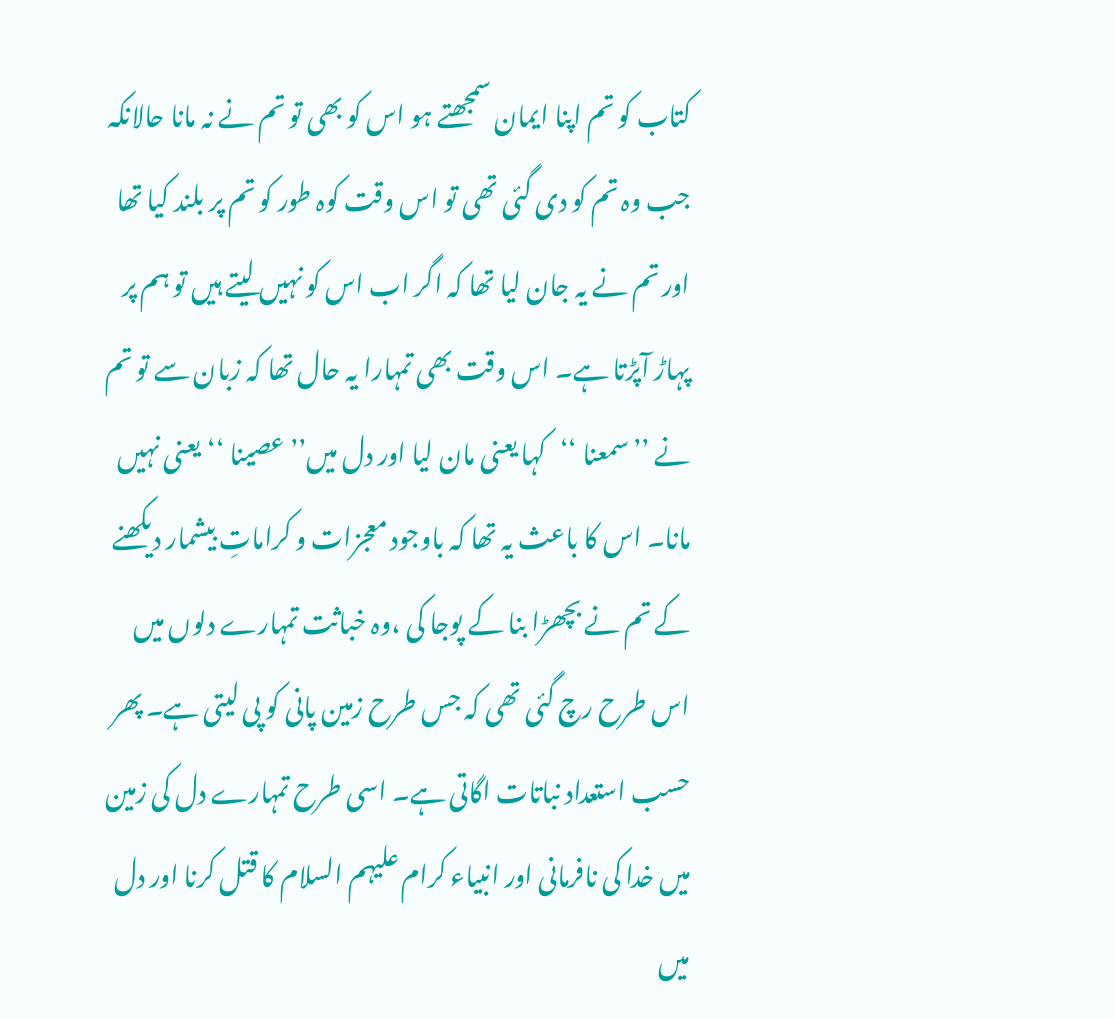کتاب کو تم اپنا ایمان سمجھتے ہو اس کو بھی تو تم نے نہ مانا حالانکہ جب وہ تم کو دی گئی تھی تو اس وقت کوہ طور کو تم پر بلند کیا تھا اور تم نے یہ جان لیا تھا کہ اگر اب اس کو نہیں لیتے ہیں تو ہم پر پہاڑ آپڑتا ہے۔ اس وقت بھی تمہارا یہ حال تھا کہ زبان سے تو تم نے ’’سمعنا ‘‘کہا یعنی مان لیا اور دل میں’’ عصینا ‘‘یعنی نہیں مانا۔ اس کا باعث یہ تھا کہ باوجود معجزات و کراماتِ بیشمار دیکھنے کے تم نے بچھڑا بنا کے پوجا کی ،وہ خباثت تمہارے دلوں میں اس طرح رچ گئی تھی کہ جس طرح زمین پانی کو پی لیتی ہے۔ پھر حسب استعداد نباتات اگاتی ہے۔ اسی طرح تمہارے دل کی زمین میں خدا کی نافرمانی اور انبیاء کرام علیہم السلام کا قتل کرنا اور دل میں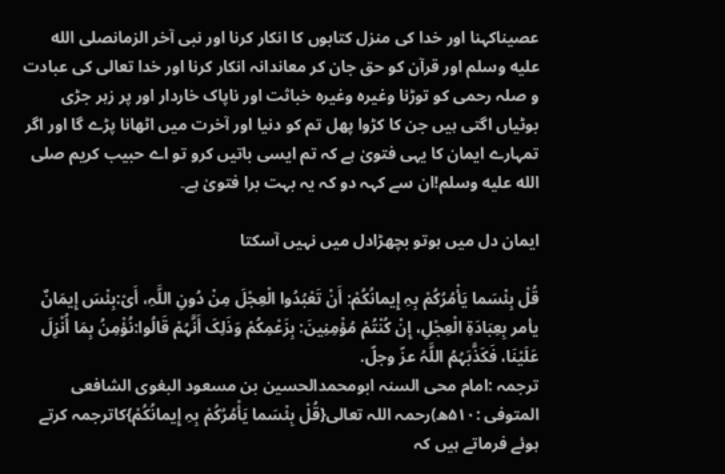عصیناکہنا اور خدا کی منزل کتابوں کا انکار کرنا اور نبی آخر الزمانصلى الله عليه وسلم اور قرآن کو حق جان کر معاندانہ انکار کرنا اور خدا تعالی کی عبادت و صلہ رحمی کو توڑنا وغیرہ وغیرہ خباثت اور ناپاک خاردار اور پر زہر جڑی بوٹیاں اگتی ہیں جن کا کڑوا پھل تم کو دنیا اور آخرت میں اٹھانا پڑے گا اور اگر تمہارے ایمان کا یہی فتویٰ ہے کہ تم ایسی باتیں کرو تو اے حبیب کریم صلى الله عليه وسلم!ان سے کہہ دو کہ یہ بہت برا فتویٰ ہے۔

ایمان دل میں ہوتو بچھڑادل میں نہیں آسکتا

قُلْ بِئْسَما یَأْمُرُکُمْ بِہِ إِیمانُکُمْ: أَنْ تَعْبُدُوا الْعِجْلَ مِنْ دُونِ اللَّہِ، أَیْ:بِئْسَ إِیمَانٌ یأمر بِعِبَادَۃِ الْعِجْلِ، إِنْ کُنْتُمْ مُؤْمِنِینَ: بِزَعْمِکُمْ وَذَلِکَ أَنَّہُمْ قَالُوا:نُؤْمِنُ بِمَا أُنْزِلَ عَلَیْنَا، فَکَذَّبَہُمُ اللَّہُ عزّ وجلّ.
ترجمہ :امام محی السنہ ابومحمدالحسین بن مسعود البغوی الشافعی المتوفی :۵۱۰ھ)رحمہ اللہ تعالی{قُلْ بِئْسَما یَأْمُرُکُمْ بِہِ إِیمانُکُمْ}کاترجمہ کرتے ہوئے فرماتے ہیں کہ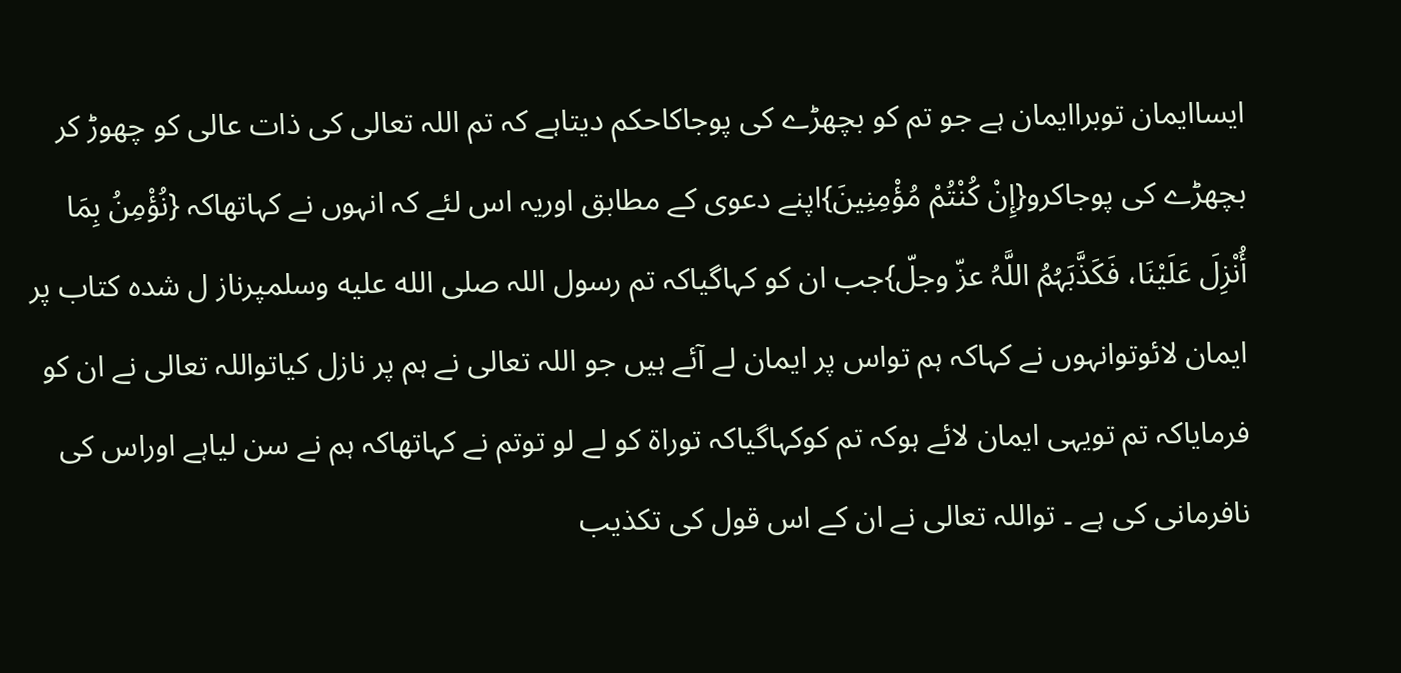ایساایمان توبراایمان ہے جو تم کو بچھڑے کی پوجاکاحکم دیتاہے کہ تم اللہ تعالی کی ذات عالی کو چھوڑ کر بچھڑے کی پوجاکرو{إِنْ کُنْتُمْ مُؤْمِنِینَ}اپنے دعوی کے مطابق اوریہ اس لئے کہ انہوں نے کہاتھاکہ {نُؤْمِنُ بِمَا أُنْزِلَ عَلَیْنَا، فَکَذَّبَہُمُ اللَّہُ عزّ وجلّ}جب ان کو کہاگیاکہ تم رسول اللہ صلى الله عليه وسلمپرناز ل شدہ کتاب پر ایمان لائوتوانہوں نے کہاکہ ہم تواس پر ایمان لے آئے ہیں جو اللہ تعالی نے ہم پر نازل کیاتواللہ تعالی نے ان کو فرمایاکہ تم تویہی ایمان لائے ہوکہ تم کوکہاگیاکہ توراۃ کو لے لو توتم نے کہاتھاکہ ہم نے سن لیاہے اوراس کی نافرمانی کی ہے ۔ تواللہ تعالی نے ان کے اس قول کی تکذیب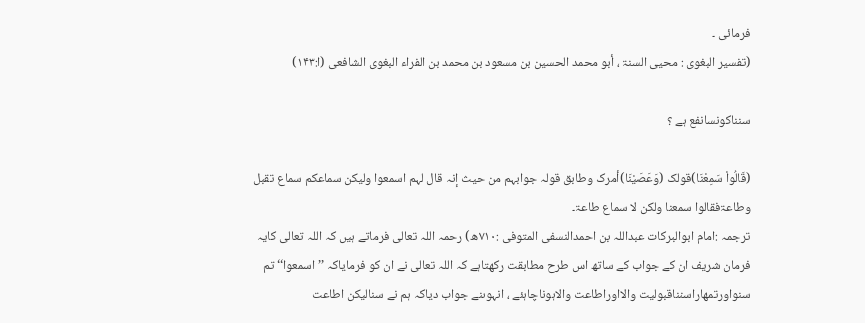فرمائی ۔
(تفسیر البغوی : محیی السنۃ ، أبو محمد الحسین بن مسعود بن محمد بن الفراء البغوی الشافعی (ا:۱۴۳)

سنناکونسانفع ہے ؟

(قَالُواْ سَمِعْنَا)قولک (وَعَصَیْنَا)أمرک وطابق قولہ جوابہم من حیث إنہ قال لہم اسمعوا ولیکن سماعکم سماع تقبل وطاعۃفقالوا سمعنا ولکن لا سماع طاعۃ۔
ترجمہ :امام ابوالبرکات عبداللہ بن احمدالنسفی المتوفی :۷۱۰ھ) رحمہ اللہ تعالی فرماتے ہیں کہ اللہ تعالی کایہ فرمان شریف ان کے جواب کے ساتھ اس طرح مطابقت رکھتاہے کہ اللہ تعالی نے ان کو فرمایاکہ ’’اسمعوا‘‘ تم سنواورتمھاراسنناقبولیت والااوراطاعت والاہوناچاہئے ، انہوںنے جواب دیاکہ ہم نے سنالیکن اطاعت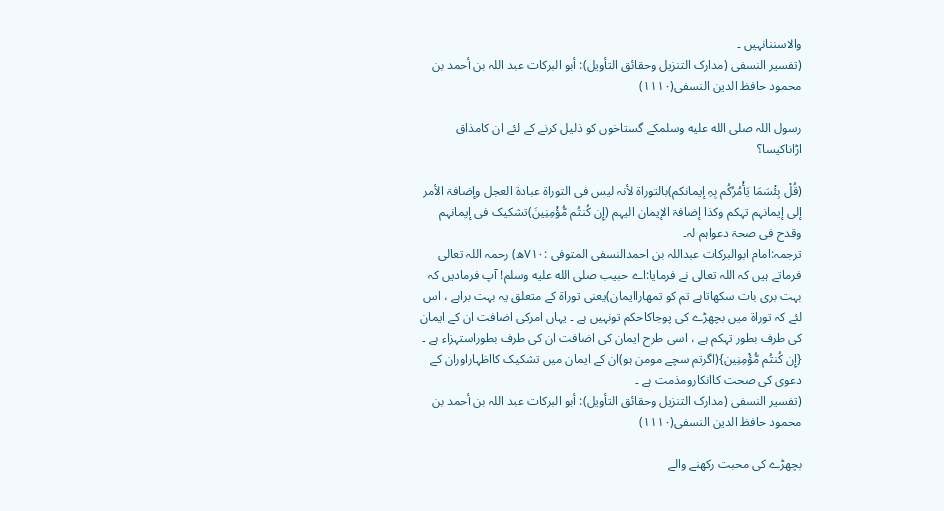والاسننانہیں ۔
(تفسیر النسفی (مدارک التنزیل وحقائق التأویل): أبو البرکات عبد اللہ بن أحمد بن محمود حافظ الدین النسفی(۱۱۱۰)

رسول اللہ صلى الله عليه وسلمکے گستاخوں کو ذلیل کرنے کے لئے ان کامذاق اڑاناکیسا؟

(قُلْ بِئْسَمَا یَأْمُرُکُم بِہِ إیمانکم)بالتوراۃ لأنہ لیس فی التوراۃ عبادۃ العجل وإضافۃ الأمر إلی إیمانہم تہکم وکذا إضافۃ الإیمان الیہم (إِن کُنتُم مُّؤْمِنِینَ)تشکیک فی إیمانہم وقدح فی صحۃ دعواہم لہ۔
ترجمہ:امام ابوالبرکات عبداللہ بن احمدالنسفی المتوفی :۷۱۰ھ) رحمہ اللہ تعالی فرماتے ہیں کہ اللہ تعالی نے فرمایا:اے حبیب صلى الله عليه وسلم! آپ فرمادیں کہ بہت بری بات سکھاتاہے تم کو تمھاراایمان)یعنی توراۃ کے متعلق یہ بہت براہے ، اس لئے کہ توراۃ میں بچھڑے کی پوجاکاحکم تونہیں ہے ۔ یہاں امرکی اضافت ان کے ایمان کی طرف بطور تہکم ہے ، اسی طرح ایمان کی اضافت ان کی طرف بطوراستہزاء ہے ۔
{إِن کُنتُم مُّؤْمِنِین}(اگرتم سچے مومن ہو)ان کے ایمان میں تشکیک کااظہاراوران کے دعوی کی صحت کاانکارومذمت ہے ۔
(تفسیر النسفی (مدارک التنزیل وحقائق التأویل): أبو البرکات عبد اللہ بن أحمد بن محمود حافظ الدین النسفی(۱۱۱۰)

بچھڑے کی محبت رکھنے والے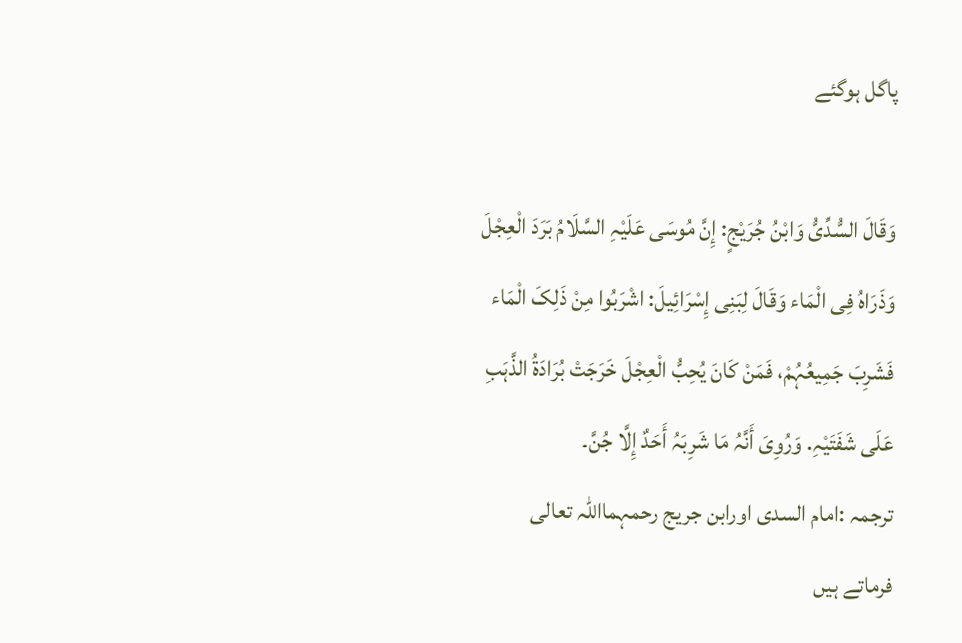پاگل ہوگئے

وَقَالَ السُّدِّیُّ وَابْنُ جُرَیْجٍ: إِنَّ مُوسَی عَلَیْہِ السَّلَامُ بَرَدَ الْعِجْلَ وَذَرَاہُ فِی الْمَاء وَقَالَ لِبَنِی إِسْرَائِیلَ: اشْرَبُوا مِنْ ذَلِکَ الْمَاء فَشَرِبَ جَمِیعُہُمْ، فَمَنْ کَانَ یُحِبُّ الْعِجْلَ خَرَجَتْ بُرَادَۃُ الذَّہَبِ عَلَی شَفَتَیْہِ. وَرُوِیَ أَنَّہُ مَا شَرِبَہُ أَحَدٌ إِلَّا جُنَّ۔
ترجمہ :امام السدی اورابن جریج رحمہمااللہ تعالی فرماتے ہیں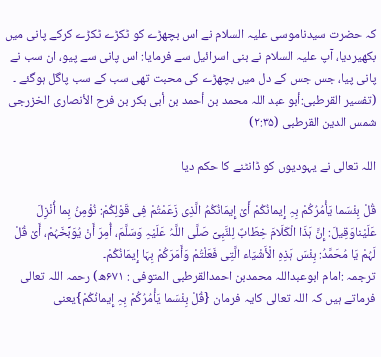کہ حضرت سیدناموسی علیہ السلام نے اس بچھڑے کو ٹکڑے ٹکڑے کرکے پانی میں بکھیردیا، آپ علیہ السلام نے بنی اسرائیل سے فرمایا: اس پانی سے پیو، ان سب نے پانی پیا، جس جس کے دل میں بچھڑے کی محبت تھی سب کے سب پاگل ہوگئے ۔
(تفسیر القرطبی:أبو عبد اللہ محمد بن أحمد بن أبی بکر بن فرح الأنصاری الخزرجی شمس الدین القرطبی (۲:۳۵)

اللہ تعالی نے یہودیوں کو ڈانٹنے کا حکم دیا

قُلْ بِئْسَما یَأْمُرُکُمْ بِہِ إِیمانُکُمْ أَیْ إِیمَانُکُمُ الَّذِی زَعَمْتُمْ فِی قَوْلِکُمْ: نُؤْمِنُ بِما أُنْزِلَ عَلَیْناوَقِیلَ: إِنَّ ہَذَا الْکَلَامَ خِطَابٌ لِلنَّبِیِّ صَلَّی اللَّہُ عَلَیْہِ وَسَلَّمَ، أُمِرَ أَنْ یُوَبِّخَہُمْ، أَیْ قُلْ لَہُمْ یَا مُحَمَّدُ: بِئْسَ ہَذِہِ الْأَشْیَاء الَّتِی فَعَلْتُمْ وَأَمَرَکُمْ بِہَا إِیمَانُکُمْ۔
ترجمہ :امام ابوعبداللہ محمدبن احمدالقرطبی المتوفی : ۶۷۱ھ) رحمہ اللہ تعالی فرماتے ہیں کہ اللہ تعالی کایہ فرمان {قُلْ بِئْسَما یَأْمُرُکُمْ بِہِ إِیمانُکُمْ}یعنی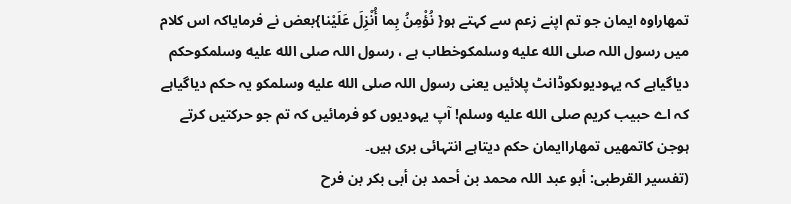تمھاراوہ ایمان جو تم اپنے زعم سے کہتے ہو{ نُؤْمِنُ بِما أُنْزِلَ عَلَیْنا}بعض نے فرمایاکہ اس کلام میں رسول اللہ صلى الله عليه وسلمکوخطاب ہے ، رسول اللہ صلى الله عليه وسلمکوحکم دیاگیاہے کہ یہودیوںکوڈانٹ پلائیں یعنی رسول اللہ صلى الله عليه وسلمکو یہ حکم دیاگیاہے کہ اے حبیب کریم صلى الله عليه وسلم! آپ یہودیوں کو فرمائیں کہ تم جو حرکتیں کرتے ہوجن کاتمھیں تمھاراایمان حکم دیتاہے انتہائی بری ہیں۔
(تفسیر القرطبی: أبو عبد اللہ محمد بن أحمد بن أبی بکر بن فرح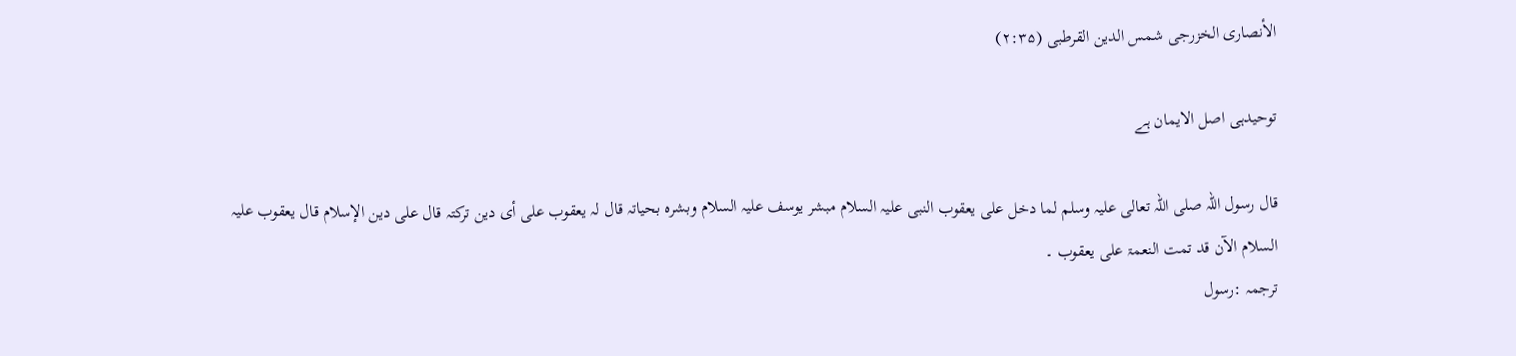الأنصاری الخزرجی شمس الدین القرطبی (۲:۳۵)

توحیدہی اصل الایمان ہے

قال رسول اللہ صلی اللہ تعالی علیہ وسلم لما دخل علی یعقوب النبی علیہ السلام مبشر یوسف علیہ السلام وبشرہ بحیاتہ قال لہ یعقوب علی أی دین ترکتہ قال علی دین الإسلام قال یعقوب علیہ السلام الآن قد تمت النعمۃ علی یعقوب ۔
ترجمہ :رسول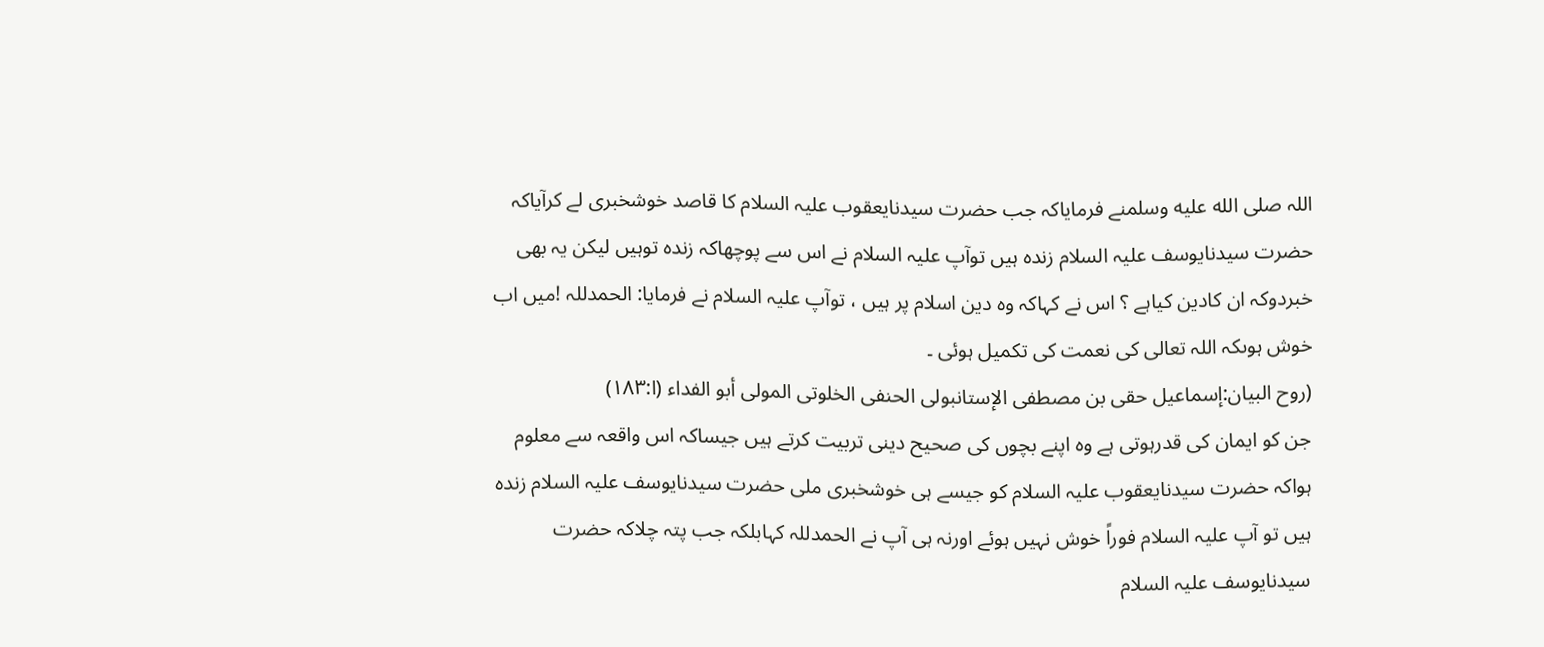اللہ صلى الله عليه وسلمنے فرمایاکہ جب حضرت سیدنایعقوب علیہ السلام کا قاصد خوشخبری لے کرآیاکہ حضرت سیدنایوسف علیہ السلام زندہ ہیں توآپ علیہ السلام نے اس سے پوچھاکہ زندہ توہیں لیکن یہ بھی خبردوکہ ان کادین کیاہے ؟ اس نے کہاکہ وہ دین اسلام پر ہیں ، توآپ علیہ السلام نے فرمایا: الحمدللہ !میں اب خوش ہوںکہ اللہ تعالی کی نعمت کی تکمیل ہوئی ۔
(روح البیان:إسماعیل حقی بن مصطفی الإستانبولی الحنفی الخلوتی المولی أبو الفداء (ا:۱۸۳)
جن کو ایمان کی قدرہوتی ہے وہ اپنے بچوں کی صحیح دینی تربیت کرتے ہیں جیساکہ اس واقعہ سے معلوم ہواکہ حضرت سیدنایعقوب علیہ السلام کو جیسے ہی خوشخبری ملی حضرت سیدنایوسف علیہ السلام زندہ ہیں تو آپ علیہ السلام فوراً خوش نہیں ہوئے اورنہ ہی آپ نے الحمدللہ کہابلکہ جب پتہ چلاکہ حضرت سیدنایوسف علیہ السلام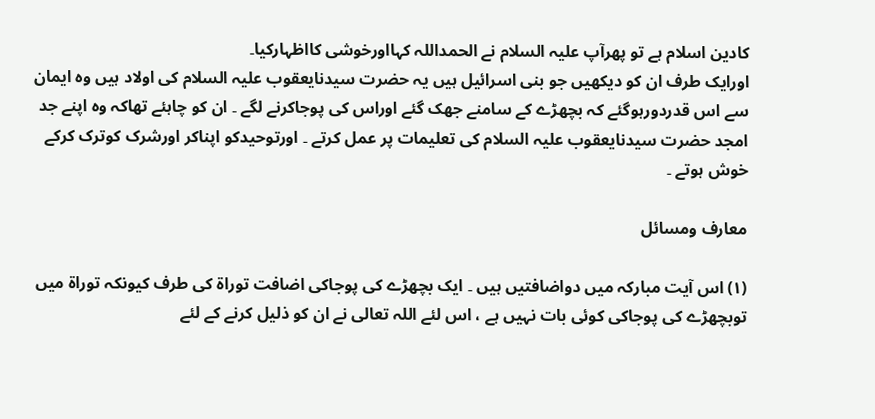کادین اسلام ہے تو پھرآپ علیہ السلام نے الحمداللہ کہااورخوشی کااظہارکیا۔
اورایک طرف ان کو دیکھیں جو بنی اسرائیل ہیں یہ حضرت سیدنایعقوب علیہ السلام کی اولاد ہیں وہ ایمان سے اس قدردورہوگئے کہ بچھڑے کے سامنے جھک گئے اوراس کی پوجاکرنے لگے ۔ ان کو چاہئے تھاکہ وہ اپنے جد امجد حضرت سیدنایعقوب علیہ السلام کی تعلیمات پر عمل کرتے ۔ اورتوحیدکو اپناکر اورشرک کوترک کرکے خوش ہوتے ۔

معارف ومسائل

(۱) اس آیت مبارکہ میں دواضافتیں ہیں ۔ ایک بچھڑے کی پوجاکی اضافت توراۃ کی طرف کیونکہ توراۃ میں توبچھڑے کی پوجاکی کوئی بات نہیں ہے ، اس لئے اللہ تعالی نے ان کو ذلیل کرنے کے لئے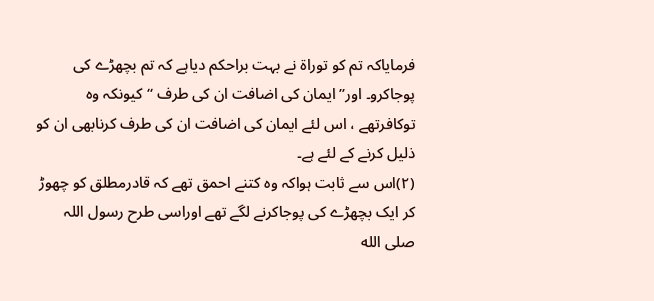فرمایاکہ تم کو توراۃ نے بہت براحکم دیاہے کہ تم بچھڑے کی پوجاکرو۔ اور’’ایمان کی اضافت ان کی طرف ‘‘کیونکہ وہ توکافرتھے ، اس لئے ایمان کی اضافت ان کی طرف کرنابھی ان کو ذلیل کرنے کے لئے ہے۔
(۲)اس سے ثابت ہواکہ وہ کتنے احمق تھے کہ قادرمطلق کو چھوڑ کر ایک بچھڑے کی پوجاکرنے لگے تھے اوراسی طرح رسول اللہ صلى الله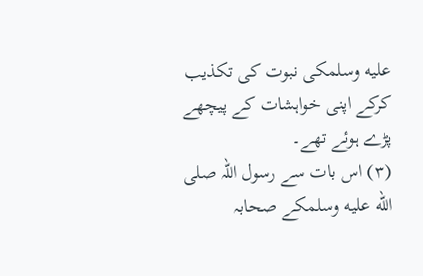عليه وسلمکی نبوت کی تکذیب کرکے اپنی خواہشات کے پیچھے پڑے ہوئے تھے۔
(۳) اس بات سے رسول اللہ صلى الله عليه وسلمکے صحابہ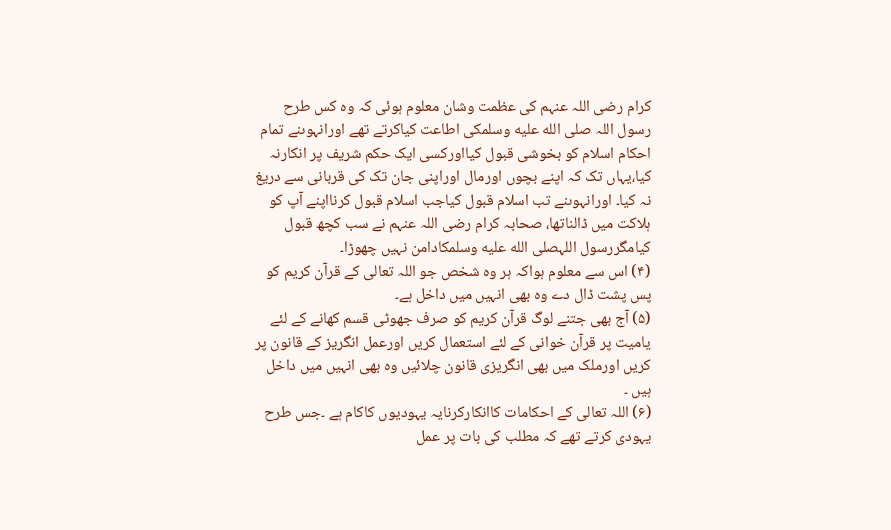کرام رضی اللہ عنہم کی عظمت وشان معلوم ہوئی کہ وہ کس طرح رسول اللہ صلى الله عليه وسلمکی اطاعت کیاکرتے تھے اورانہوںنے تمام احکام اسلام کو بخوشی قبول کیااورکسی ایک حکم شریف پر انکارنہ کیا،یہاں تک کہ اپنے بچوں اورمال اوراپنی جان تک کی قربانی سے دریغ نہ کیا۔ اورانہوںنے تب اسلام قبول کیاجب اسلام قبول کرنااپنے آپ کو ہلاکت میں ڈالناتھا، صحابہ کرام رضی اللہ عنہم نے سب کچھ قبول کیامگررسول اللہصلى الله عليه وسلمکادامن نہیں چھوڑا۔
(۴) اس سے معلوم ہواکہ ہر وہ شخص جو اللہ تعالی کے قرآن کریم کو پس پشت ڈال دے وہ بھی انہیں میں داخل ہے۔
(۵) آج بھی جتنے لوگ قرآن کریم کو صرف جھوٹی قسم کھانے کے لئے یامیت پر قرآن خوانی کے لئے استعمال کریں اورعمل انگریز کے قانون پر کریں اورملک میں بھی انگریزی قانون چلائیں وہ بھی انہیں میں داخل ہیں ۔
(۶) اللہ تعالی کے احکامات کاانکارکرنایہ یہودیوں کاکام ہے ۔جس طرح یہودی کرتے تھے کہ مطلب کی بات پر عمل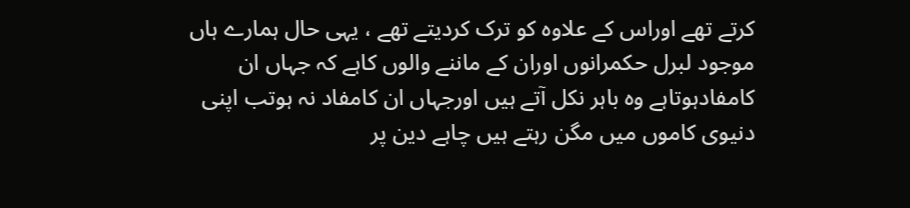کرتے تھے اوراس کے علاوہ کو ترک کردیتے تھے ، یہی حال ہمارے ہاں موجود لبرل حکمرانوں اوران کے ماننے والوں کاہے کہ جہاں ان کامفادہوتاہے وہ باہر نکل آتے ہیں اورجہاں ان کامفاد نہ ہوتب اپنی دنیوی کاموں میں مگن رہتے ہیں چاہے دین پر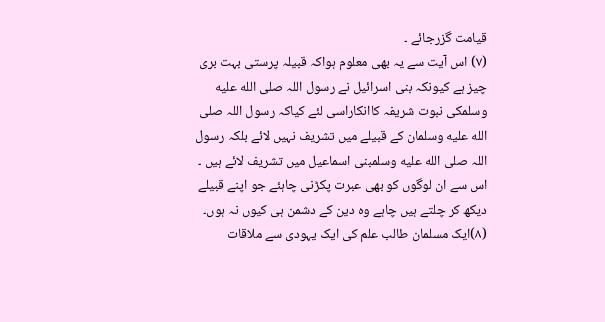قیامت گزرجائے ۔
(۷) اس آیت سے یہ بھی معلوم ہواکہ قبیلہ پرستی بہت بری چیز ہے کیونکہ بنی اسرائیل نے رسول اللہ صلى الله عليه وسلمکی نبوت شریفہ کاانکاراسی لئے کیاکہ رسول اللہ صلى الله عليه وسلمان کے قبیلے میں تشریف نہیں لائے بلکہ رسول اللہ صلى الله عليه وسلمبنی اسماعیل میں تشریف لائے ہیں ۔
اس سے ان لوگوں کو بھی عبرت پکڑنی چاہئے جو اپنے قبیلے دیکھ کر چلتے ہیں چاہے وہ دین کے دشمن ہی کیوں نہ ہوں۔
(۸)ایک مسلمان طالب علم کی ایک یہودی سے ملاقات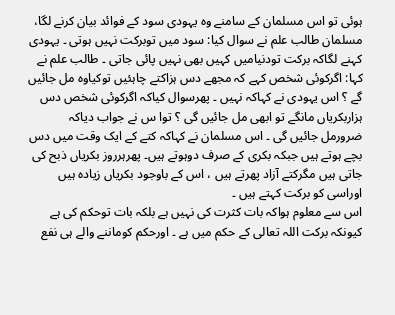ہوئی تو اس مسلمان کے سامنے وہ یہودی سود کے فوائد بیان کرنے لگا، مسلمان طالب علم نے سوال کیا: سود میں توبرکت نہیں ہوتی ۔ یہودی کہنے لگاکہ برکت تودنیامیں کہیں بھی نہیں پائی جاتی ۔ طالب علم نے کہا: اگرکوئی شخص کہے کہ مجھے دس ہزاکتے چاہئیں توکیاوہ مل جائیں گے ؟ اس یہودی نے کہاکہ نہیں ۔ پھرسوال کیاکہ اگرکوئی شخص دس ہزاربکریاں مانگے تو ابھی مل جائیں گی ؟ توا س نے جواب دیاکہ ضرورمل جائیں گی ۔ اس مسلمان نے کہاکہ کتے کے ایک وقت میں دس بچے ہوتے ہیں جبکہ بکری کے صرف دوہوتے ہیں۔ پھرہرروز بکریاں ذبح کی جاتی ہیں مگرکتے آزاد پھرتے ہیں ، اس کے باوجود بکریاں زیادہ ہیں اوراسی کو برکت کہتے ہیں ۔
اس سے معلوم ہواکہ بات کثرت کی نہیں ہے بلکہ بات توحکم کی ہے کیونکہ برکت اللہ تعالی کے حکم میں ہے ۔ اورحکم کوماننے والے ہی نفع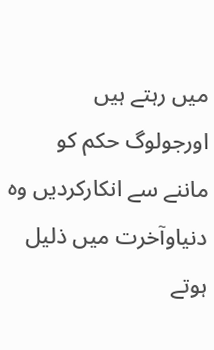میں رہتے ہیں اورجولوگ حکم کو ماننے سے انکارکردیں وہ دنیاوآخرت میں ذلیل ہوتے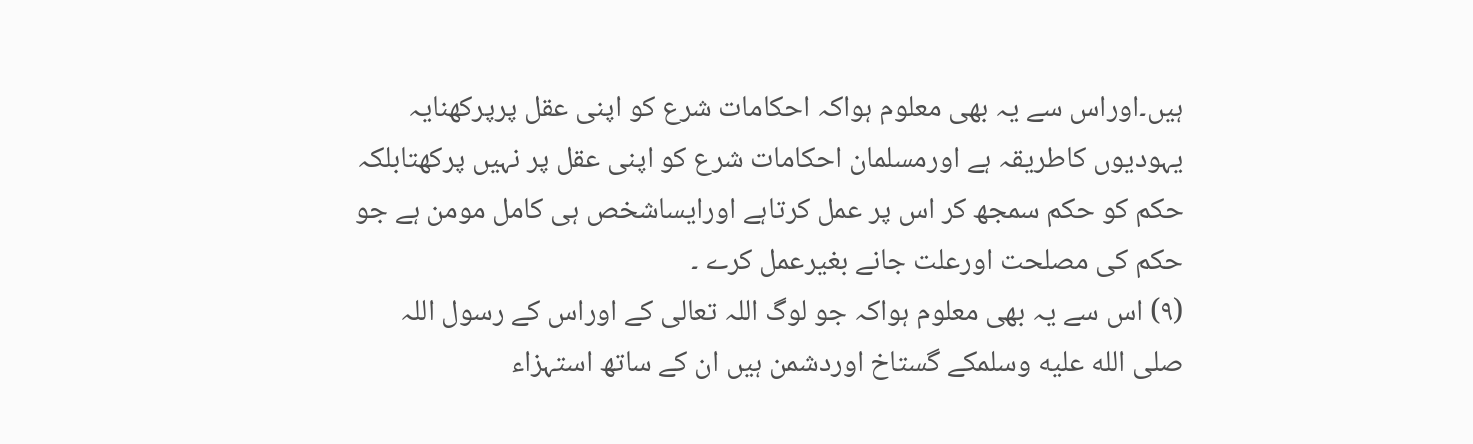ہیں۔اوراس سے یہ بھی معلوم ہواکہ احکامات شرع کو اپنی عقل پرپرکھنایہ یہودیوں کاطریقہ ہے اورمسلمان احکامات شرع کو اپنی عقل پر نہیں پرکھتابلکہ حکم کو حکم سمجھ کر اس پر عمل کرتاہے اورایساشخص ہی کامل مومن ہے جو حکم کی مصلحت اورعلت جانے بغیرعمل کرے ۔
(۹) اس سے یہ بھی معلوم ہواکہ جو لوگ اللہ تعالی کے اوراس کے رسول اللہ صلى الله عليه وسلمکے گستاخ اوردشمن ہیں ان کے ساتھ استہزاء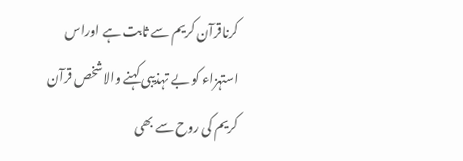کرناقرآن کریم سے ثابت ہے اوراس استہزاء کو بے تہذیبی کہنے والاشخص قرآن کریم کی روح سے بھی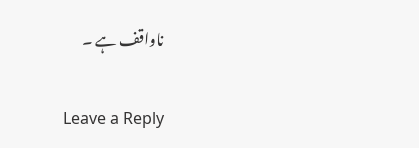ناواقف ہے ۔

Leave a Reply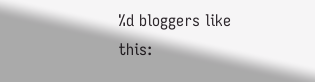%d bloggers like this: